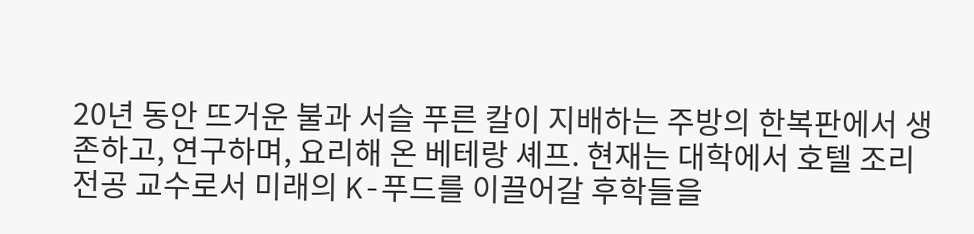20년 동안 뜨거운 불과 서슬 푸른 칼이 지배하는 주방의 한복판에서 생존하고, 연구하며, 요리해 온 베테랑 셰프. 현재는 대학에서 호텔 조리 전공 교수로서 미래의 K-푸드를 이끌어갈 후학들을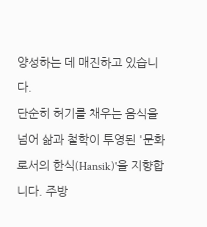양성하는 데 매진하고 있습니다.
단순히 허기를 채우는 음식을 넘어 삶과 철학이 투영된 '문화로서의 한식(Hansik)'을 지향합니다. 주방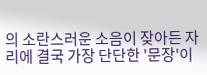의 소란스러운 소음이 잦아든 자리에 결국 가장 단단한 '문장'이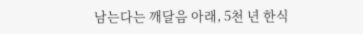남는다는 깨달음 아래, 5천 년 한식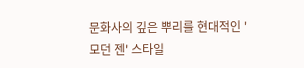문화사의 깊은 뿌리를 현대적인 '모던 젠' 스타일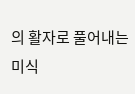의 활자로 풀어내는 미식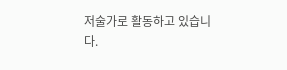저술가로 활동하고 있습니다.